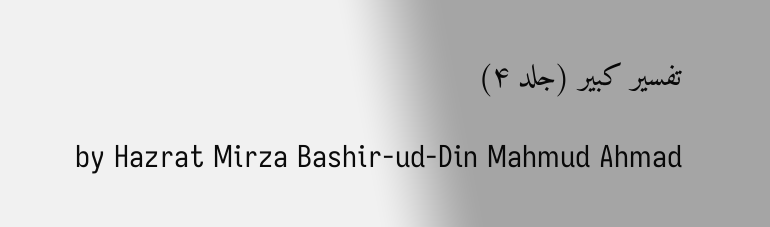تفسیر کبیر (جلد ۴)

by Hazrat Mirza Bashir-ud-Din Mahmud Ahmad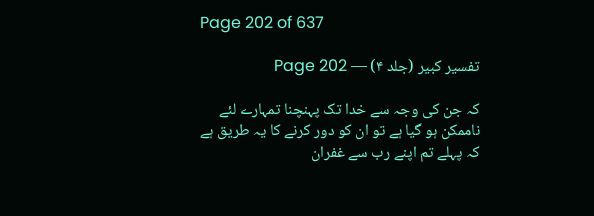Page 202 of 637

تفسیر کبیر (جلد ۴) — Page 202

کہ جن کی وجہ سے خدا تک پہنچنا تمہارے لئے ناممکن ہو گیا ہے تو ان کو دور کرنے کا یہ طریق ہے کہ پہلے تم اپنے رب سے غفران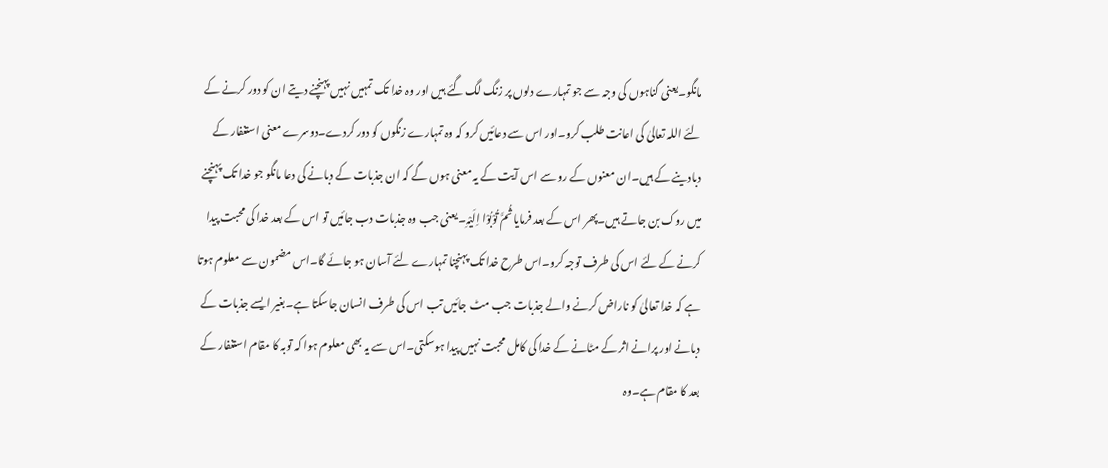مانگو۔یعنی گناہوں کی وجہ سے جو تمہارے دلوں پر زنگ لگ گئے ہیں اور وہ خدا تک تمہیں نہیں پہنچنے دیتے ان کو دور کرنے کے لئے اللہ تعالیٰ کی اعانت طلب کرو۔اور اس سے دعائیں کرو کہ وہ تمہارے زنگوں کو دور کردے۔دوسرے معنی استغفار کے دبادینے کے ہیں۔ان معنوں کے رو سے اس آیت کے یہ معنی ہوں گے کہ ان جذبات کے دبانے کی دعا مانگو جو خدا تک پہنچنے میں روک بن جاتے ہیں۔پھر اس کے بعد فرمایا ثُمَّ تُوْبُوْا اِلَیْہِ۔یعنی جب وہ جذبات دب جائیں تو اس کے بعد خدا کی محبت پیدا کرنے کے لئے اس کی طرف توجہ کرو۔اس طرح خدا تک پہنچنا تمہارے لئے آسان ہو جائے گا۔اس مضمون سے معلوم ہوتا ہے کہ خدا تعالیٰ کو ناراض کرنے والے جذبات جب مٹ جائیں تب اس کی طرف انسان جاسکتا ہے۔بغیر ایسے جذبات کے دبانے اور پرانے اثر کے مٹانے کے خدا کی کامل محبت نہیں پیدا ہوسکتی۔اس سے یہ بھی معلوم ہوا کہ توبہ کا مقام استغفار کے بعد کا مقام ہے۔وہ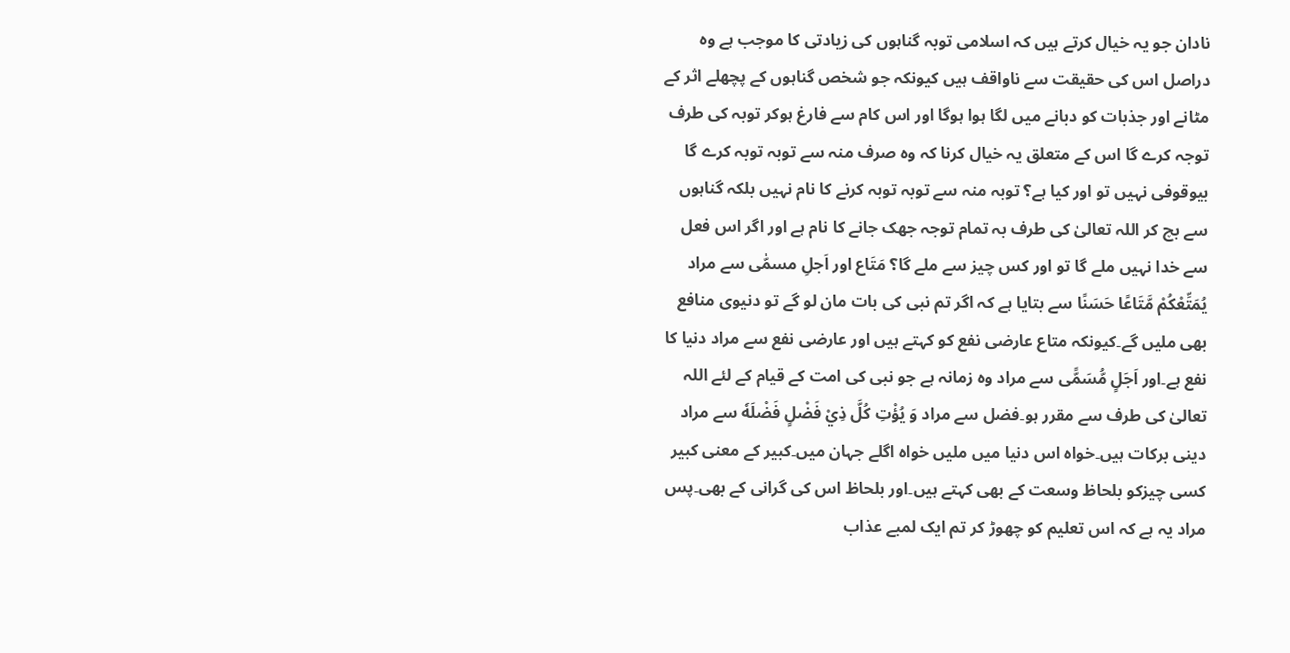نادان جو یہ خیال کرتے ہیں کہ اسلامی توبہ گناہوں کی زیادتی کا موجب ہے وہ دراصل اس کی حقیقت سے ناواقف ہیں کیونکہ جو شخص گناہوں کے پچھلے اثر کے مٹانے اور جذبات کو دبانے میں لگا ہوا ہوگا اور اس کام سے فارغ ہوکر توبہ کی طرف توجہ کرے گا اس کے متعلق یہ خیال کرنا کہ وہ صرف منہ سے توبہ توبہ کرے گا بیوقوفی نہیں تو اور کیا ہے؟ توبہ منہ سے توبہ توبہ کرنے کا نام نہیں بلکہ گناہوں سے بچ کر اللہ تعالیٰ کی طرف بہ تمام توجہ جھک جانے کا نام ہے اور اگر اس فعل سے خدا نہیں ملے گا تو اور کس چیز سے ملے گا؟ مَتَاع اور اَجلِ مسمّٰی سے مراد يُمَتِّعْكُمْ مَّتَاعًا حَسَنًا سے بتایا ہے کہ اگر تم نبی کی بات مان لو گے تو دنیوی منافع بھی ملیں گے۔کیونکہ متاع عارضی نفع کو کہتے ہیں اور عارضی نفع سے مراد دنیا کا نفع ہے۔اور اَجَلٍ مُّسَمًّى سے مراد وہ زمانہ ہے جو نبی کی امت کے قیام کے لئے اللہ تعالیٰ کی طرف سے مقرر ہو۔فضل سے مراد وَ يُؤْتِ كُلَّ ذِيْ فَضْلٍ فَضْلَهٗ سے مراد دینی برکات ہیں۔خواہ اس دنیا میں ملیں خواہ اگلے جہان میں۔کبیر کے معنی کبیر کسی چیزکو بلحاظ وسعت کے بھی کہتے ہیں۔اور بلحاظ اس کی گرانی کے بھی۔پس مراد یہ ہے کہ اس تعلیم کو چھوڑ کر تم ایک لمبے عذاب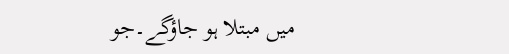میں مبتلا ہو جاؤگے۔جو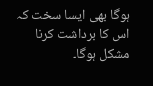ہوگا بھی ایسا سخت کہ اس کا برداشت کرنا مشکل ہوگا۔